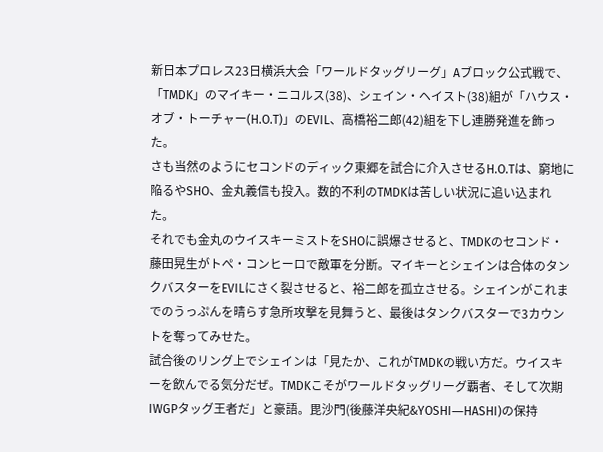新日本プロレス23日横浜大会「ワールドタッグリーグ」Aブロック公式戦で、「TMDK」のマイキー・ニコルス(38)、シェイン・ヘイスト(38)組が「ハウス・オブ・トーチャー(H.O.T)」のEVIL、高橋裕二郎(42)組を下し連勝発進を飾った。
さも当然のようにセコンドのディック東郷を試合に介入させるH.O.Tは、窮地に陥るやSHO、金丸義信も投入。数的不利のTMDKは苦しい状況に追い込まれた。
それでも金丸のウイスキーミストをSHOに誤爆させると、TMDKのセコンド・藤田晃生がトぺ・コンヒーロで敵軍を分断。マイキーとシェインは合体のタンクバスターをEVILにさく裂させると、裕二郎を孤立させる。シェインがこれまでのうっぷんを晴らす急所攻撃を見舞うと、最後はタンクバスターで3カウントを奪ってみせた。
試合後のリング上でシェインは「見たか、これがTMDKの戦い方だ。ウイスキーを飲んでる気分だぜ。TMDKこそがワールドタッグリーグ覇者、そして次期IWGPタッグ王者だ」と豪語。毘沙門(後藤洋央紀&YOSHI―HASHI)の保持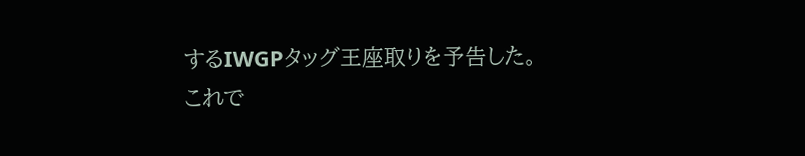するIWGPタッグ王座取りを予告した。
これで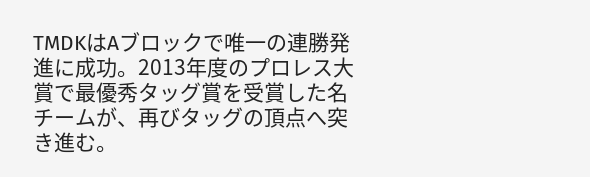TMDKはAブロックで唯一の連勝発進に成功。2013年度のプロレス大賞で最優秀タッグ賞を受賞した名チームが、再びタッグの頂点へ突き進む。